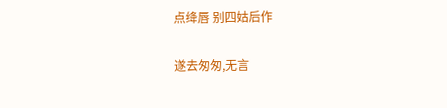点绛唇 别四姑后作

遂去匆匆,无言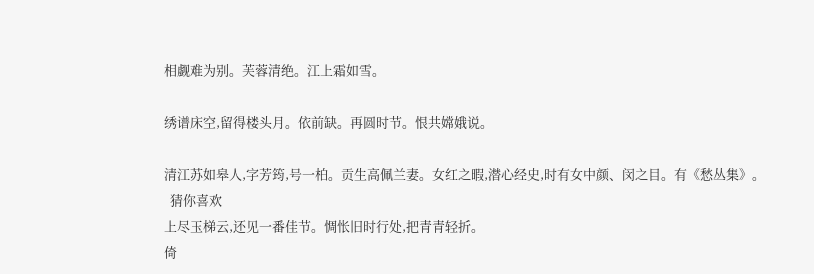相觑难为别。芙蓉清绝。江上霜如雪。

绣谱床空,留得楼头月。依前缺。再圆时节。恨共嫦娥说。

清江苏如皋人,字芳筠,号一柏。贡生高佩兰妻。女红之暇,潜心经史,时有女中颜、闵之目。有《愁丛集》。
  猜你喜欢
上尽玉梯云,还见一番佳节。惆怅旧时行处,把青青轻折。
倚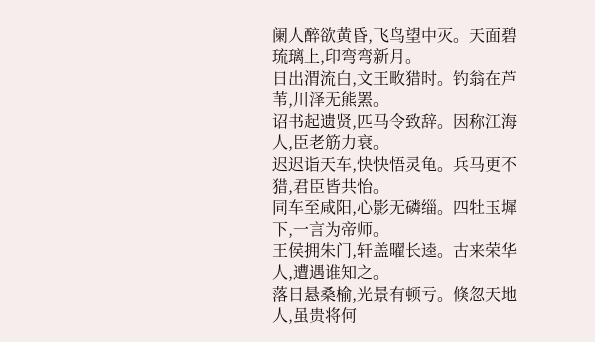阑人醉欲黄昏,飞鸟望中灭。天面碧琉璃上,印弯弯新月。
日出渭流白,文王畋猎时。钓翁在芦苇,川泽无熊罴。
诏书起遗贤,匹马令致辞。因称江海人,臣老筋力衰。
迟迟诣天车,快快悟灵龟。兵马更不猎,君臣皆共怡。
同车至咸阳,心影无磷缁。四牡玉墀下,一言为帝师。
王侯拥朱门,轩盖曜长逵。古来荣华人,遭遇谁知之。
落日悬桑榆,光景有顿亏。倏忽天地人,虽贵将何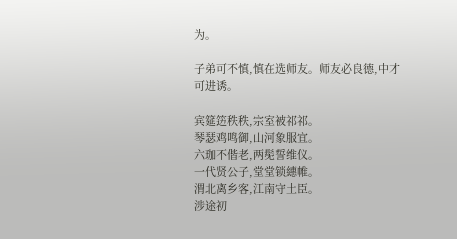为。

子弟可不慎,慎在选师友。师友必良德,中才可进诱。

宾筵笾秩秩,宗室被祁祁。
琴瑟鸡鸣御,山河象服宜。
六珈不偕老,两髧誓维仪。
一代贤公子,堂堂锁繐帷。
渭北离乡客,江南守土臣。
涉途初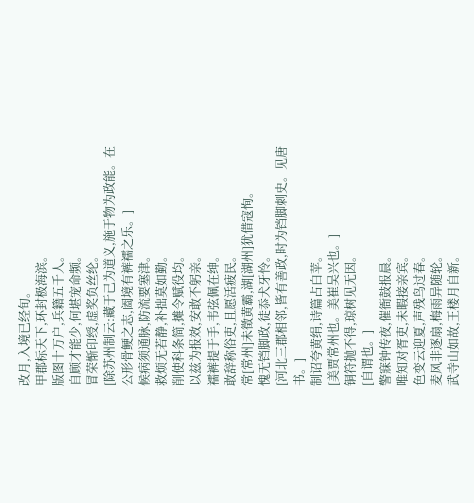改月,入境已经旬。
甲郡标天下,环封极海滨。
版图十万户,兵籍五千人。
自顾才能少,何堪宠命频。
冒荣惭印绶,虚奖负丝纶。
[除苏州制云:藏于己为道义,施于物为政能。在
公形骨鲠之志,阖境有裤襦之乐。]
候病须通脉,防流要塞津。
救烦无若静,补拙莫如勤。
削使科条简,摊令赋役均。
以兹为报效,安敢不躬亲。
襦裤提于手,韦弦佩在绅。
敢辞称俗吏,且愿活疲民。
常[常州]未徵黄霸,湖[湖州]犹借寇恂。
愧无铛脚政,徒忝犬牙怜。
[河北三郡相邻,皆有善政,时为铛脚刺史。见唐
书。]
制诏夸黄绢,诗篇占白苹。
[美贾常州也。美崔吴兴也。]
铜符抛不得,琼树见无因。
[自谓也。]
警寐钟传夜,催衙鼓报晨。
唯知对胥吏,未暇接亲宾。
色变云迎夏,声残鸟过春。
麦风非逐扇,梅雨异随轮。
武寺山如故,王楼月自新。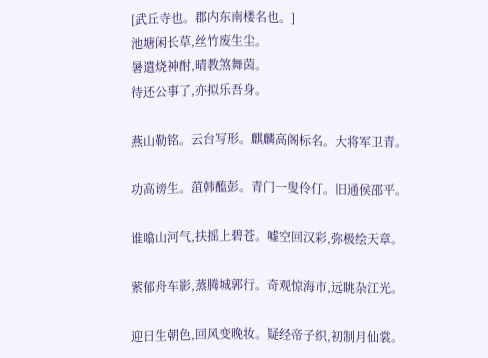[武丘寺也。郡内东南楼名也。]
池塘闲长草,丝竹废生尘。
暑遣烧神酎,晴教煞舞茵。
待还公事了,亦拟乐吾身。

燕山勒铭。云台写形。麒麟高阁标名。大将军卫青。

功高谤生。菹韩醢彭。青门一叟伶仃。旧通侯邵平。

谁噏山河气,扶摇上碧苍。嘘空回汉彩,弥极绘天章。

萦郁舟车影,蒸腾城郭行。奇观惊海市,远眺杂江光。

迎日生朝色,回风变晚妆。疑经帝子织,初制月仙裳。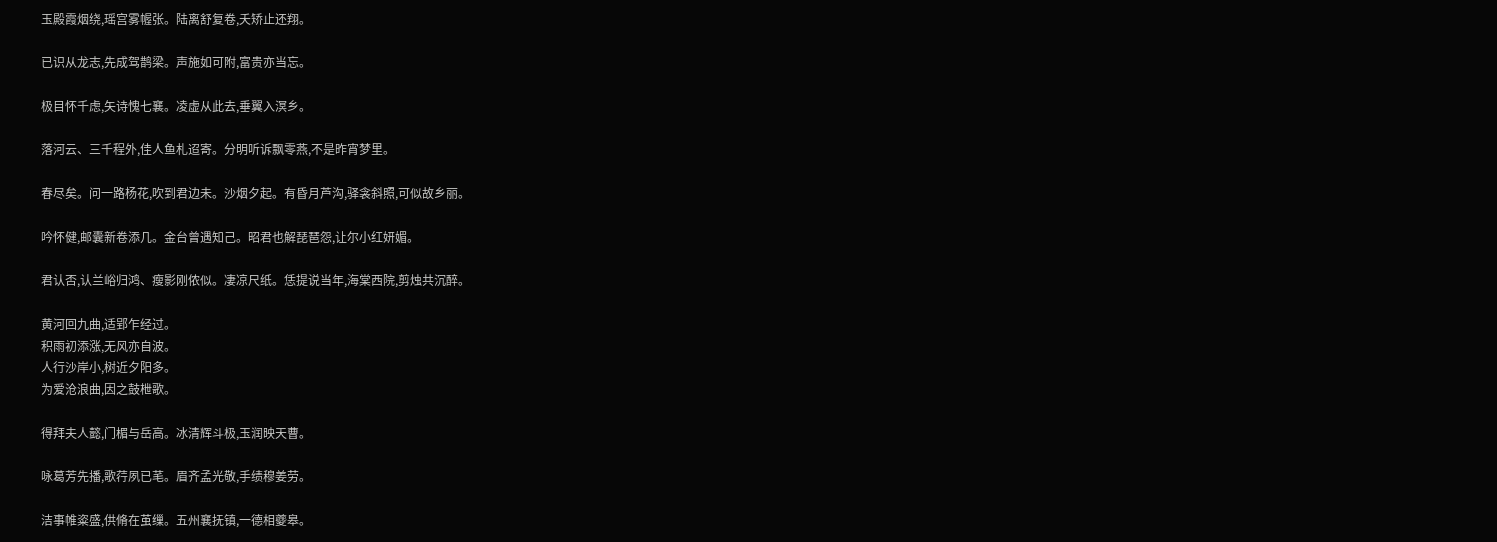玉殿霞烟绕,瑶宫雾幄张。陆离舒复卷,夭矫止还翔。

已识从龙志,先成驾鹊梁。声施如可附,富贵亦当忘。

极目怀千虑,矢诗愧七襄。凌虚从此去,垂翼入溟乡。

落河云、三千程外,佳人鱼札迢寄。分明听诉飘零燕,不是昨宵梦里。

春尽矣。问一路杨花,吹到君边未。沙烟夕起。有昏月芦沟,驿衾斜照,可似故乡丽。

吟怀健,邮囊新卷添几。金台曾遇知己。昭君也解琵琶怨,让尔小红妍媚。

君认否,认兰峪归鸿、瘦影刚侬似。凄凉尺纸。恁提说当年,海棠西院,剪烛共沉醉。

黄河回九曲,适郢乍经过。
积雨初添涨,无风亦自波。
人行沙岸小,树近夕阳多。
为爱沧浪曲,因之鼓枻歌。

得拜夫人懿,门楣与岳高。冰清辉斗极,玉润映天曹。

咏葛芳先播,歌荇夙已芼。眉齐孟光敬,手绩穆姜劳。

洁事帷粢盛,供脩在茧缫。五州襄抚镇,一德相夔皋。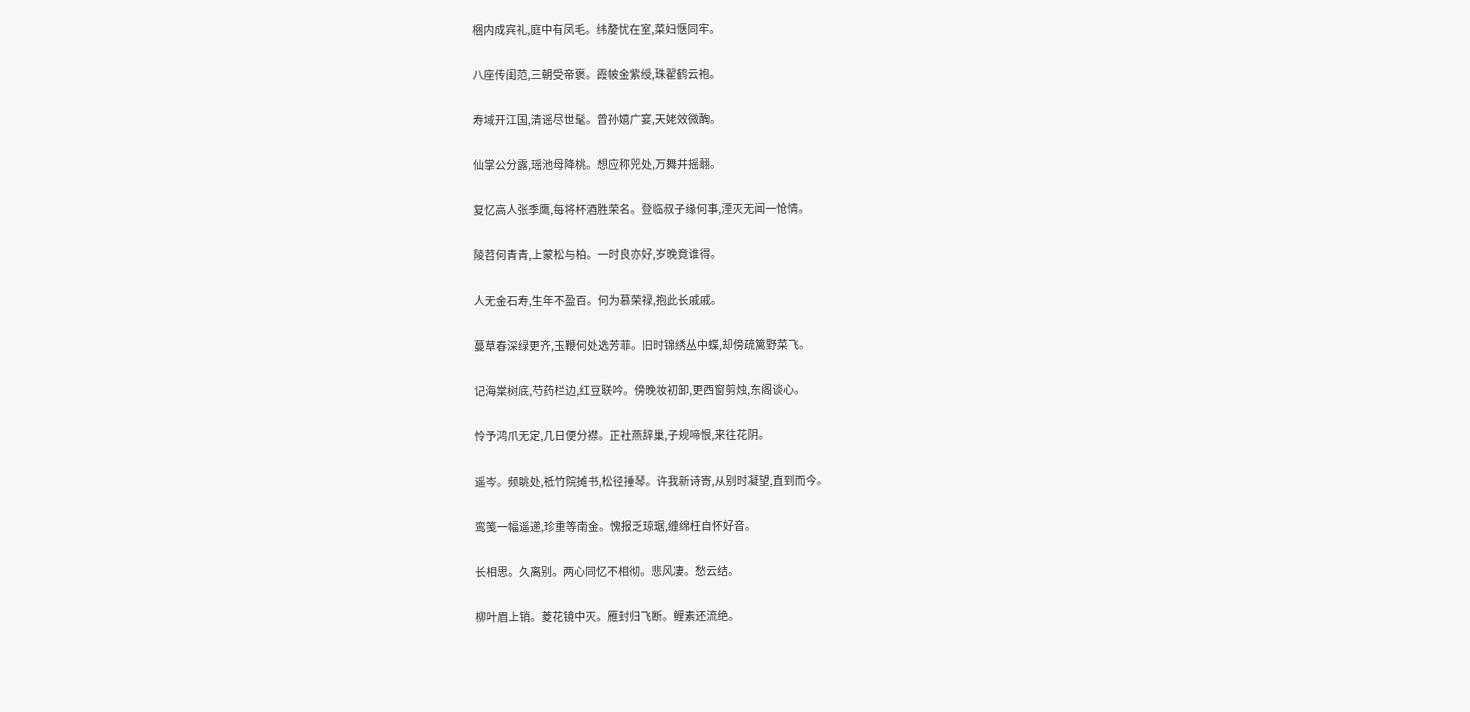梱内成宾礼,庭中有凤毛。纬嫠忧在室,菜妇惬同牢。

八座传闺范,三朝受帝褒。霞帔金紫绶,珠翟鹤云袍。

寿域开江国,清谣尽世髦。曾孙嬉广宴,天姥效微醄。

仙掌公分露,瑶池母降桃。想应称兕处,万舞并摇翿。

复忆高人张季鹰,每将杯酒胜荣名。登临叔子缘何事,湮灭无闻一怆情。

陵苕何青青,上蒙松与柏。一时良亦好,岁晚竟谁得。

人无金石寿,生年不盈百。何为慕荣禄,抱此长戚戚。

蔓草春深绿更齐,玉鞭何处选芳菲。旧时锦绣丛中蝶,却傍疏篱野菜飞。

记海棠树底,芍药栏边,红豆联吟。傍晚妆初卸,更西窗剪烛,东阁谈心。

怜予鸿爪无定,几日便分襟。正社燕辞巢,子规啼恨,来往花阴。

遥岑。频眺处,祗竹院摊书,松径捶琴。许我新诗寄,从别时凝望,直到而今。

鸾笺一幅遥递,珍重等南金。愧报乏琼琚,缠绵枉自怀好音。

长相思。久离别。两心同忆不相彻。悲风凄。愁云结。

柳叶眉上销。菱花镜中灭。雁封归飞断。鲤素还流绝。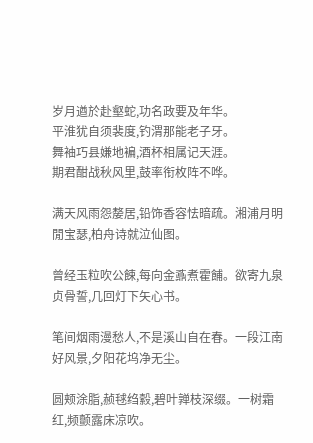岁月遒於赴壑蛇,功名政要及年华。
平淮犹自须裴度,钓渭那能老子牙。
舞袖巧县嫌地褊,酒杯相属记天涯。
期君酣战秋风里,鼓率衔枚阵不哗。

满天风雨怨嫠居,铅饰香容怯暗疏。湘浦月明閒宝瑟,柏舟诗就泣仙图。

曾经玉粒吹公餗,每向金鼒煮霍餔。欲寄九泉贞骨誓,几回灯下矢心书。

笔间烟雨漫愁人,不是溪山自在春。一段江南好风景,夕阳花坞净无尘。

圆颊涂脂,赪毬绉縠,碧叶亸枝深缀。一树霜红,频颤露床凉吹。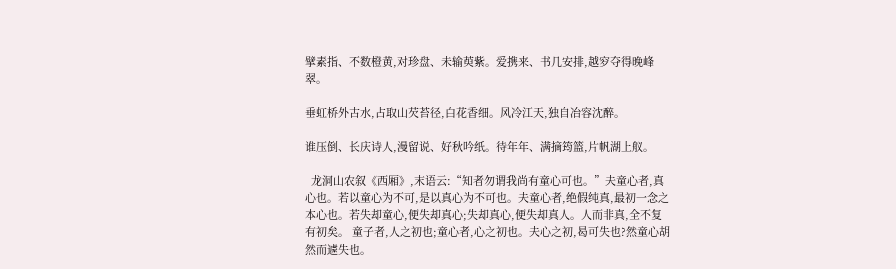擘素指、不数橙黄,对珍盘、未输萸紫。爱携来、书几安排,越穸夺得晚峰翠。

垂虹桥外古水,占取山芡苔径,白花香细。风冷江天,独自冶容沈醉。

谁压倒、长庆诗人,漫留说、好秋吟纸。待年年、满摘筠篮,片帆湖上舣。

  龙洞山农叙《西厢》,末语云:“知者勿谓我尚有童心可也。”夫童心者,真心也。若以童心为不可,是以真心为不可也。夫童心者,绝假纯真,最初一念之本心也。若失却童心,便失却真心;失却真心,便失却真人。人而非真,全不复有初矣。 童子者,人之初也;童心者,心之初也。夫心之初,曷可失也?然童心胡然而遽失也。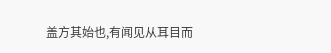盖方其始也,有闻见从耳目而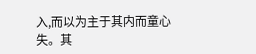入,而以为主于其内而童心失。其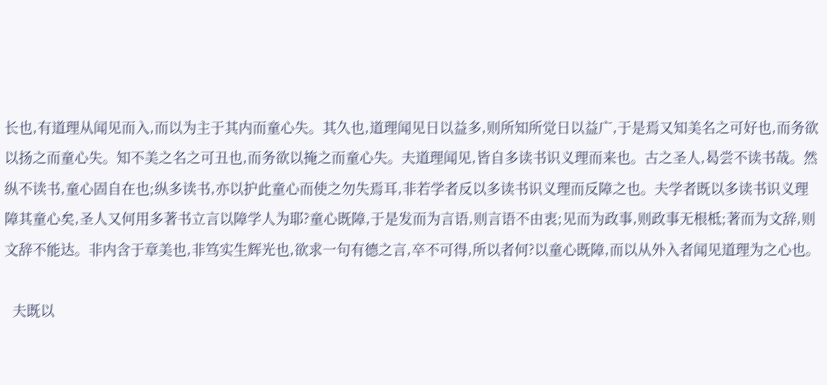长也,有道理从闻见而入,而以为主于其内而童心失。其久也,道理闻见日以益多,则所知所觉日以益广,于是焉又知美名之可好也,而务欲以扬之而童心失。知不美之名之可丑也,而务欲以掩之而童心失。夫道理闻见,皆自多读书识义理而来也。古之圣人,曷尝不读书哉。然纵不读书,童心固自在也;纵多读书,亦以护此童心而使之勿失焉耳,非若学者反以多读书识义理而反障之也。夫学者既以多读书识义理障其童心矣,圣人又何用多著书立言以障学人为耶?童心既障,于是发而为言语,则言语不由衷;见而为政事,则政事无根柢;著而为文辞,则文辞不能达。非内含于章美也,非笃实生辉光也,欲求一句有德之言,卒不可得,所以者何?以童心既障,而以从外入者闻见道理为之心也。

  夫既以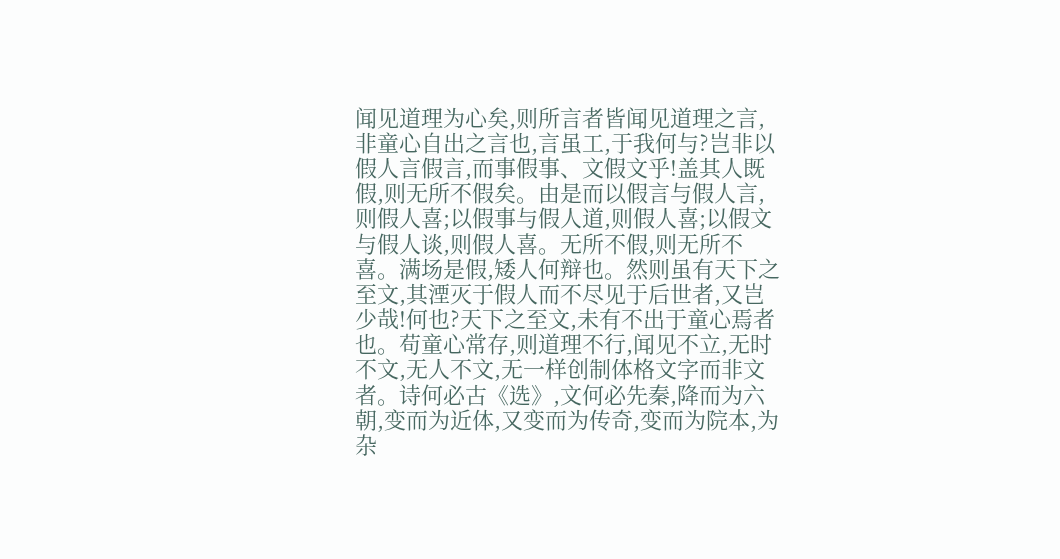闻见道理为心矣,则所言者皆闻见道理之言,非童心自出之言也,言虽工,于我何与?岂非以假人言假言,而事假事、文假文乎!盖其人既假,则无所不假矣。由是而以假言与假人言,则假人喜;以假事与假人道,则假人喜;以假文与假人谈,则假人喜。无所不假,则无所不喜。满场是假,矮人何辩也。然则虽有天下之至文,其湮灭于假人而不尽见于后世者,又岂少哉!何也?天下之至文,未有不出于童心焉者也。苟童心常存,则道理不行,闻见不立,无时不文,无人不文,无一样创制体格文字而非文者。诗何必古《选》,文何必先秦,降而为六朝,变而为近体,又变而为传奇,变而为院本,为杂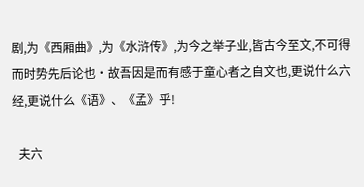剧,为《西厢曲》,为《水浒传》,为今之举子业,皆古今至文,不可得而时势先后论也·故吾因是而有感于童心者之自文也,更说什么六经,更说什么《语》、《孟》乎!

  夫六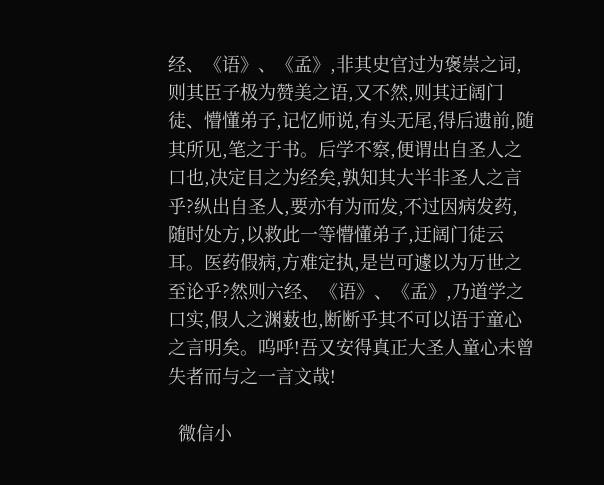经、《语》、《孟》,非其史官过为褒崇之词,则其臣子极为赞美之语,又不然,则其迂阔门徒、懵懂弟子,记忆师说,有头无尾,得后遗前,随其所见,笔之于书。后学不察,便谓出自圣人之口也,决定目之为经矣,孰知其大半非圣人之言乎?纵出自圣人,要亦有为而发,不过因病发药,随时处方,以救此一等懵懂弟子,迂阔门徒云耳。医药假病,方难定执,是岂可遽以为万世之至论乎?然则六经、《语》、《孟》,乃道学之口实,假人之渊薮也,断断乎其不可以语于童心之言明矣。呜呼!吾又安得真正大圣人童心未曾失者而与之一言文哉!

  微信小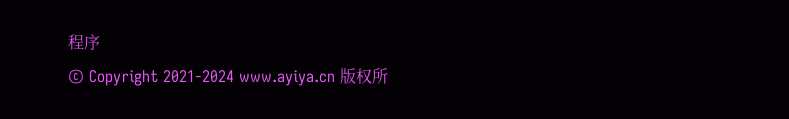程序
© Copyright 2021-2024 www.ayiya.cn 版权所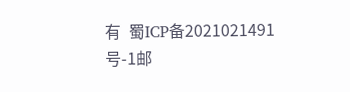有  蜀ICP备2021021491号-1邮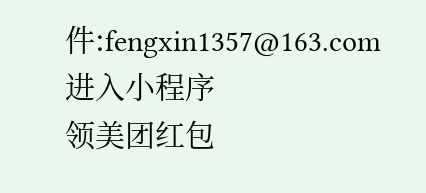件:fengxin1357@163.com
进入小程序
领美团红包